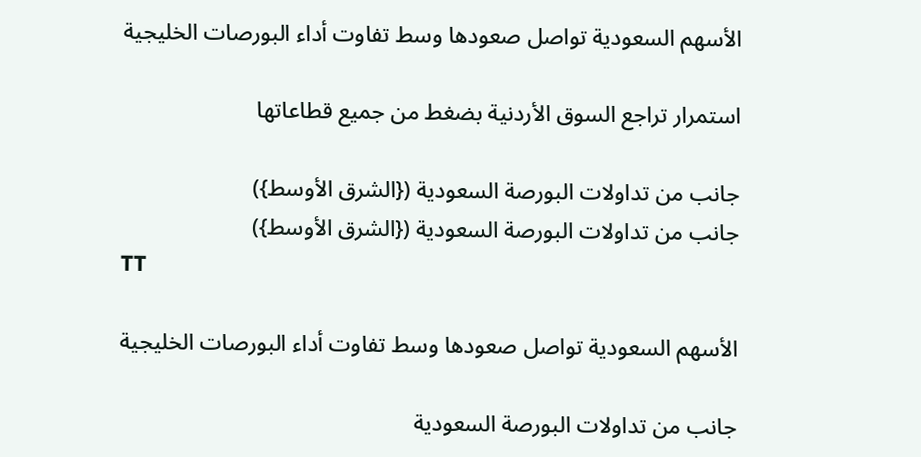الأسهم السعودية تواصل صعودها وسط تفاوت أداء البورصات الخليجية

استمرار تراجع السوق الأردنية بضغط من جميع قطاعاتها

جانب من تداولات البورصة السعودية ({الشرق الأوسط})
جانب من تداولات البورصة السعودية ({الشرق الأوسط})
TT

الأسهم السعودية تواصل صعودها وسط تفاوت أداء البورصات الخليجية

جانب من تداولات البورصة السعودية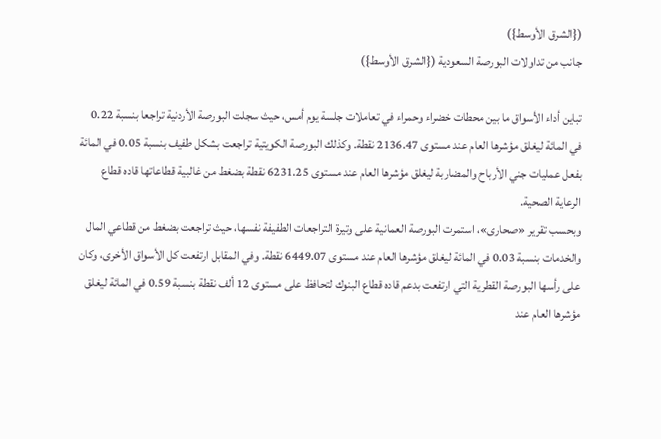({الشرق الأوسط})
جانب من تداولات البورصة السعودية ({الشرق الأوسط})

تباين أداء الأسواق ما بين محطات خضراء وحمراء في تعاملات جلسة يوم أمس، حيث سجلت البورصة الأردنية تراجعا بنسبة 0.22 في المائة ليغلق مؤشرها العام عند مستوى 2136.47 نقطة. وكذلك البورصة الكويتية تراجعت بشكل طفيف بنسبة 0.05 في المائة بفعل عمليات جني الأرباح والمضاربة ليغلق مؤشرها العام عند مستوى 6231.25 نقطة بضغط من غالبية قطاعاتها قاده قطاع الرعاية الصحية.
وبحسب تقرير «صحارى»، استمرت البورصة العمانية على وتيرة التراجعات الطفيفة نفسها، حيث تراجعت بضغط من قطاعي المال والخدمات بنسبة 0.03 في المائة ليغلق مؤشرها العام عند مستوى 6449.07 نقطة. وفي المقابل ارتفعت كل الأسواق الأخرى، وكان على رأسها البورصة القطرية التي ارتفعت بدعم قاده قطاع البنوك لتحافظ على مستوى 12 ألف نقطة بنسبة 0.59 في المائة ليغلق مؤشرها العام عند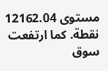مستوى 12162.04 نقطة. كما ارتفعت سوق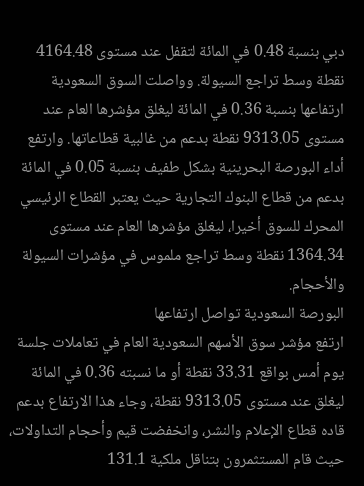دبي بنسبة 0.48 في المائة لتقفل عند مستوى 4164.48 نقطة وسط تراجع السيولة. وواصلت السوق السعودية ارتفاعها بنسبة 0.36 في المائة ليغلق مؤشرها العام عند مستوى 9313.05 نقطة بدعم من غالبية قطاعاتها. وارتفع أداء البورصة البحرينية بشكل طفيف بنسبة 0.05 في المائة بدعم من قطاع البنوك التجارية حيث يعتبر القطاع الرئيسي المحرك للسوق أخيرا، ليغلق مؤشرها العام عند مستوى 1364.34 نقطة وسط تراجع ملموس في مؤشرات السيولة والأحجام.
البورصة السعودية تواصل ارتفاعها
ارتفع مؤشر سوق الأسهم السعودية العام في تعاملات جلسة يوم أمس بواقع 33.31 نقطة أو ما نسبته 0.36 في المائة ليغلق عند مستوى 9313.05 نقطة، وجاء هذا الارتفاع بدعم قاده قطاع الإعلام والنشر، وانخفضت قيم وأحجام التداولات، حيث قام المستثمرون بتناقل ملكية 131.1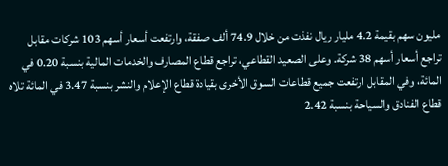مليون سهم بقيمة 4.2 مليار ريال نفذت من خلال 74.9 ألف صفقة، وارتفعت أسعار أسهم 103 شركات مقابل تراجع أسعار أسهم 38 شركة. وعلى الصعيد القطاعي، تراجع قطاع المصارف والخدمات المالية بنسبة 0.20 في المائة، وفي المقابل ارتفعت جميع قطاعات السوق الأخرى بقيادة قطاع الإعلام والنشر بنسبة 3.47 في المائة تلاه قطاع الفنادق والسياحة بنسبة 2.42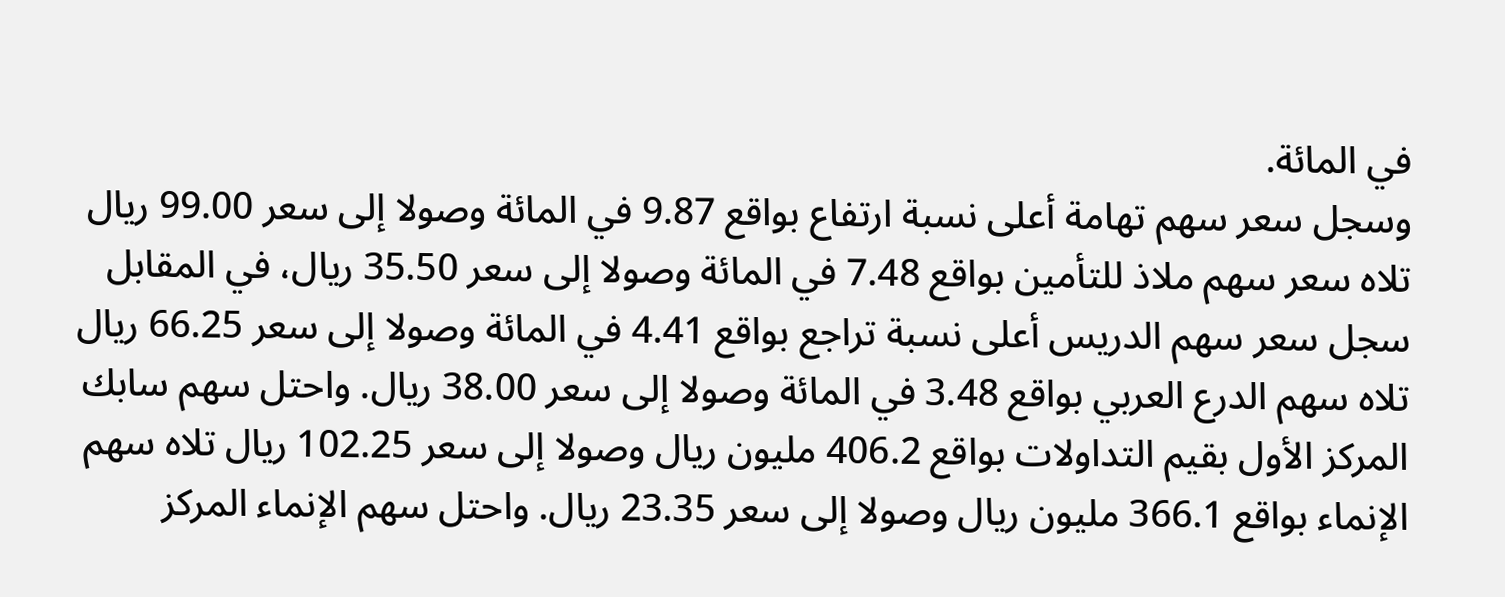في المائة.
وسجل سعر سهم تهامة أعلى نسبة ارتفاع بواقع 9.87 في المائة وصولا إلى سعر 99.00 ريال تلاه سعر سهم ملاذ للتأمين بواقع 7.48 في المائة وصولا إلى سعر 35.50 ريال، في المقابل سجل سعر سهم الدريس أعلى نسبة تراجع بواقع 4.41 في المائة وصولا إلى سعر 66.25 ريال تلاه سهم الدرع العربي بواقع 3.48 في المائة وصولا إلى سعر 38.00 ريال. واحتل سهم سابك المركز الأول بقيم التداولات بواقع 406.2 مليون ريال وصولا إلى سعر 102.25 ريال تلاه سهم الإنماء بواقع 366.1 مليون ريال وصولا إلى سعر 23.35 ريال. واحتل سهم الإنماء المركز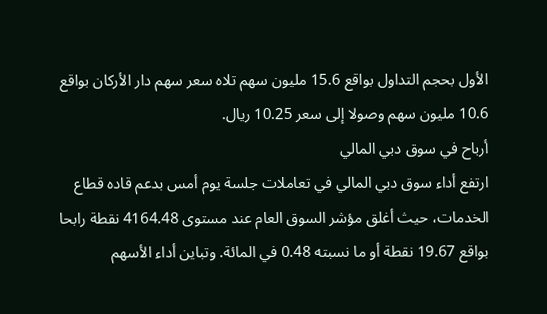الأول بحجم التداول بواقع 15.6 مليون سهم تلاه سعر سهم دار الأركان بواقع 10.6 مليون سهم وصولا إلى سعر 10.25 ريال.
أرباح في سوق دبي المالي
ارتفع أداء سوق دبي المالي في تعاملات جلسة يوم أمس بدعم قاده قطاع الخدمات، حيث أغلق مؤشر السوق العام عند مستوى 4164.48 نقطة رابحا بواقع 19.67 نقطة أو ما نسبته 0.48 في المائة. وتباين أداء الأسهم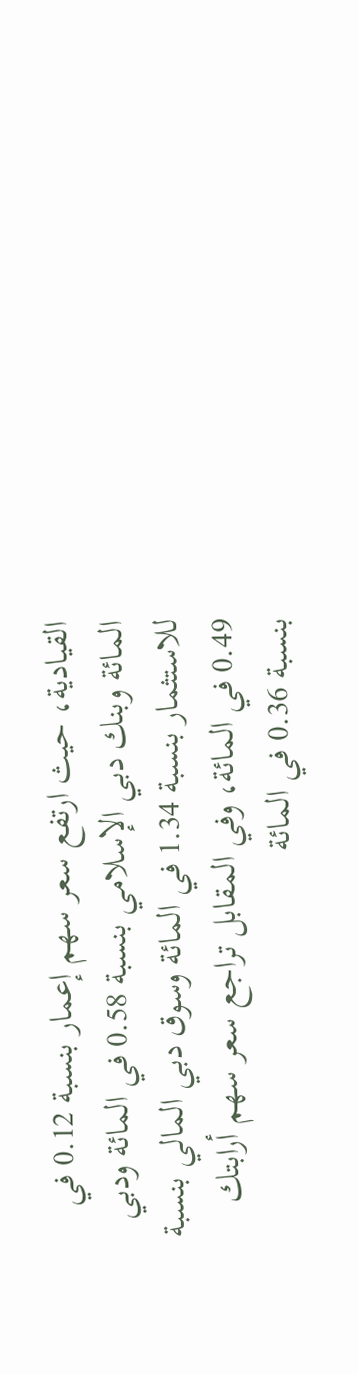القيادية، حيث ارتفع سعر سهم إعمار بنسبة 0.12 في المائة وبنك دبي الإسلامي بنسبة 0.58 في المائة ودبي للاستثمار بنسبة 1.34 في المائة وسوق دبي المالي بنسبة 0.49 في المائة، وفي المقابل تراجع سعر سهم أرابتك بنسبة 0.36 في المائة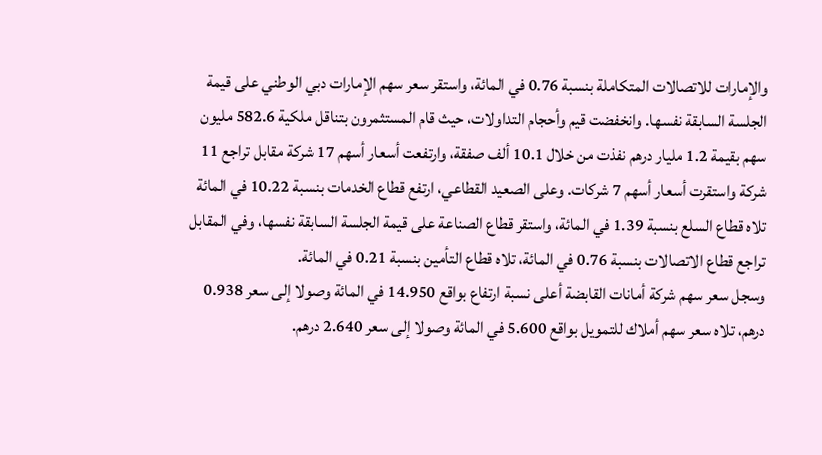والإمارات للاتصالات المتكاملة بنسبة 0.76 في المائة، واستقر سعر سهم الإمارات دبي الوطني على قيمة الجلسة السابقة نفسها. وانخفضت قيم وأحجام التداولات، حيث قام المستثمرون بتناقل ملكية 582.6 مليون سهم بقيمة 1.2 مليار درهم نفذت من خلال 10.1 ألف صفقة، وارتفعت أسعار أسهم 17 شركة مقابل تراجع 11 شركة واستقرت أسعار أسهم 7 شركات. وعلى الصعيد القطاعي، ارتفع قطاع الخدمات بنسبة 10.22 في المائة تلاه قطاع السلع بنسبة 1.39 في المائة، واستقر قطاع الصناعة على قيمة الجلسة السابقة نفسها، وفي المقابل تراجع قطاع الاتصالات بنسبة 0.76 في المائة، تلاه قطاع التأمين بنسبة 0.21 في المائة.
وسجل سعر سهم شركة أمانات القابضة أعلى نسبة ارتفاع بواقع 14.950 في المائة وصولا إلى سعر 0.938 درهم، تلاه سعر سهم أملاك للتمويل بواقع 5.600 في المائة وصولا إلى سعر 2.640 درهم.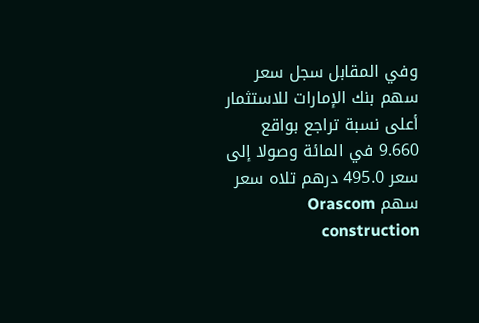وفي المقابل سجل سعر سهم بنك الإمارات للاستثمار أعلى نسبة تراجع بواقع 9.660 في المائة وصولا إلى سعر 495.0 درهم تلاه سعر سهم Orascom construction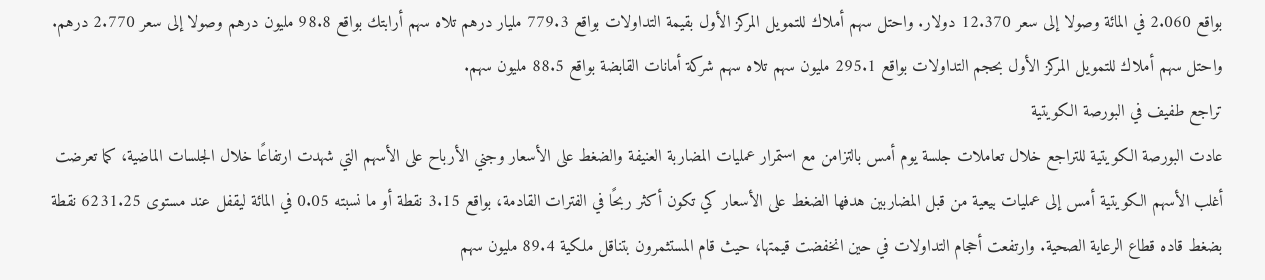بواقع 2.060 في المائة وصولا إلى سعر 12.370 دولار. واحتل سهم أملاك للتمويل المركز الأول بقيمة التداولات بواقع 779.3 مليار درهم تلاه سهم أرابتك بواقع 98.8 مليون درهم وصولا إلى سعر 2.770 درهم. واحتل سهم أملاك للتمويل المركز الأول بحجم التداولات بواقع 295.1 مليون سهم تلاه سهم شركة أمانات القابضة بواقع 88.5 مليون سهم.
تراجع طفيف في البورصة الكويتية
عادت البورصة الكويتية للتراجع خلال تعاملات جلسة يوم أمس بالتزامن مع استمرار عمليات المضاربة العنيفة والضغط على الأسعار وجني الأرباح على الأسهم التي شهدت ارتفاعًا خلال الجلسات الماضية، كما تعرضت أغلب الأسهم الكويتية أمس إلى عمليات بيعية من قبل المضاربين هدفها الضغط على الأسعار كي تكون أكثر ربحًا في الفترات القادمة، بواقع 3.15 نقطة أو ما نسبته 0.05 في المائة ليقفل عند مستوى 6231.25 نقطة بضغط قاده قطاع الرعاية الصحية. وارتفعت أحجام التداولات في حين انخفضت قيمتها، حيث قام المستثمرون بتناقل ملكية 89.4 مليون سهم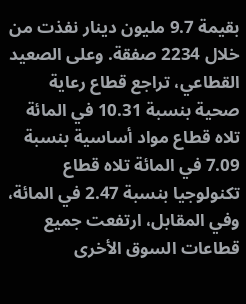بقيمة 9.7 مليون دينار نفذت من خلال 2234 صفقة. وعلى الصعيد القطاعي، تراجع قطاع رعاية صحية بنسبة 10.31 في المائة تلاه قطاع مواد أساسية بنسبة 7.09 في المائة تلاه قطاع تكنولوجيا بنسبة 2.47 في المائة، وفي المقابل، ارتفعت جميع قطاعات السوق الأخرى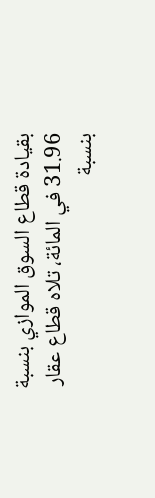بقيادة قطاع السوق الموازي بنسبة 31.96 في المائة، تلاه قطاع عقار بنسبة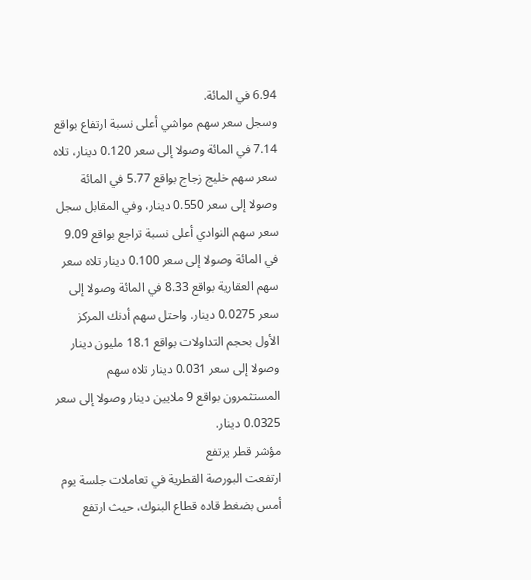6.94 في المائة.
وسجل سعر سهم مواشي أعلى نسبة ارتفاع بواقع 7.14 في المائة وصولا إلى سعر 0.120 دينار، تلاه سعر سهم خليج زجاج بواقع 5.77 في المائة وصولا إلى سعر 0.550 دينار، وفي المقابل سجل سعر سهم النوادي أعلى نسبة تراجع بواقع 9.09 في المائة وصولا إلى سعر 0.100 دينار تلاه سعر سهم العقارية بواقع 8.33 في المائة وصولا إلى سعر 0.0275 دينار. واحتل سهم أدنك المركز الأول بحجم التداولات بواقع 18.1 مليون دينار وصولا إلى سعر 0.031 دينار تلاه سهم المستثمرون بواقع 9 ملايين دينار وصولا إلى سعر 0.0325 دينار.
مؤشر قطر يرتفع
ارتفعت البورصة القطرية في تعاملات جلسة يوم أمس بضغط قاده قطاع البنوك، حيث ارتفع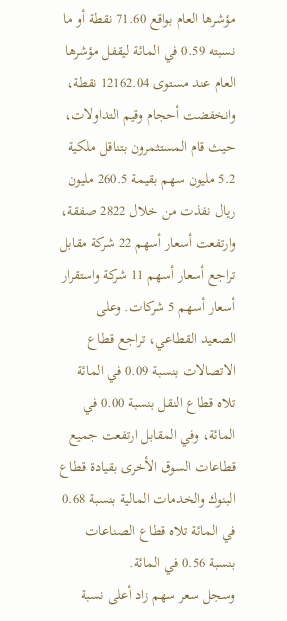مؤشرها العام بواقع 71.60 نقطة أو ما نسبته 0.59 في المائة ليقفل مؤشرها العام عند مستوى 12162.04 نقطة، وانخفضت أحجام وقيم التداولات، حيث قام المستثمرون بتناقل ملكية 5.2 مليون سهم بقيمة 260.5 مليون ريال نفذت من خلال 2822 صفقة، وارتفعت أسعار أسهم 22 شركة مقابل تراجع أسعار أسهم 11 شركة واستقرار أسعار أسهم 5 شركات. وعلى الصعيد القطاعي، تراجع قطاع الاتصالات بنسبة 0.09 في المائة تلاه قطاع النقل بنسبة 0.00 في المائة، وفي المقابل ارتفعت جميع قطاعات السوق الأخرى بقيادة قطاع البنوك والخدمات المالية بنسبة 0.68 في المائة تلاه قطاع الصناعات بنسبة 0.56 في المائة.
وسجل سعر سهم زاد أعلى نسبة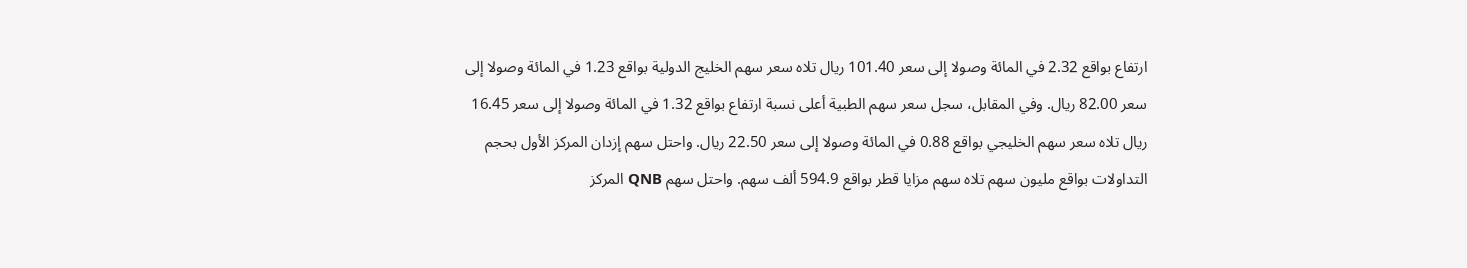ارتفاع بواقع 2.32 في المائة وصولا إلى سعر 101.40 ريال تلاه سعر سهم الخليج الدولية بواقع 1.23 في المائة وصولا إلى سعر 82.00 ريال. وفي المقابل، سجل سعر سهم الطبية أعلى نسبة ارتفاع بواقع 1.32 في المائة وصولا إلى سعر 16.45 ريال تلاه سعر سهم الخليجي بواقع 0.88 في المائة وصولا إلى سعر 22.50 ريال. واحتل سهم إزدان المركز الأول بحجم التداولات بواقع مليون سهم تلاه سهم مزايا قطر بواقع 594.9 ألف سهم. واحتل سهم QNB المركز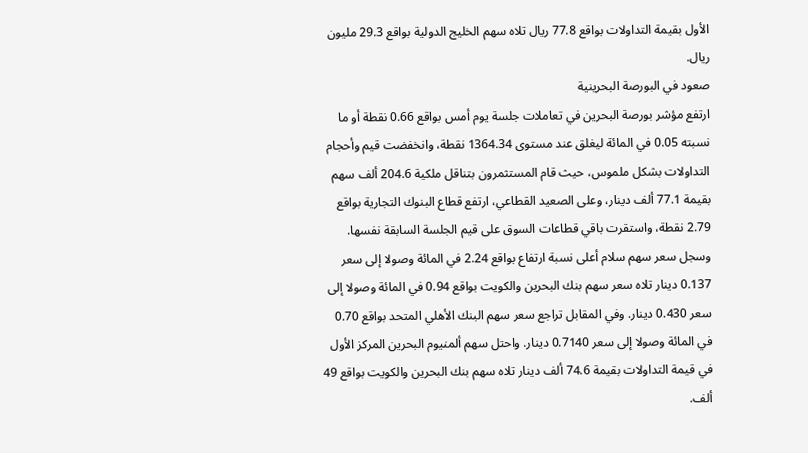الأول بقيمة التداولات بواقع 77.8 ريال تلاه سهم الخليج الدولية بواقع 29.3 مليون ريال.
صعود في البورصة البحرينية
ارتفع مؤشر بورصة البحرين في تعاملات جلسة يوم أمس بواقع 0.66 نقطة أو ما نسبته 0.05 في المائة ليغلق عند مستوى 1364.34 نقطة، وانخفضت قيم وأحجام التداولات بشكل ملموس، حيث قام المستثمرون بتناقل ملكية 204.6 ألف سهم بقيمة 77.1 ألف دينار، وعلى الصعيد القطاعي، ارتفع قطاع البنوك التجارية بواقع 2.79 نقطة، واستقرت باقي قطاعات السوق على قيم الجلسة السابقة نفسها.
وسجل سعر سهم سلام أعلى نسبة ارتفاع بواقع 2.24 في المائة وصولا إلى سعر 0.137 دينار تلاه سعر سهم بنك البحرين والكويت بواقع 0.94 في المائة وصولا إلى سعر 0.430 دينار. وفي المقابل تراجع سعر سهم البنك الأهلي المتحد بواقع 0.70 في المائة وصولا إلى سعر 0.7140 دينار. واحتل سهم ألمنيوم البحرين المركز الأول في قيمة التداولات بقيمة 74.6 ألف دينار تلاه سهم بنك البحرين والكويت بواقع 49 ألف.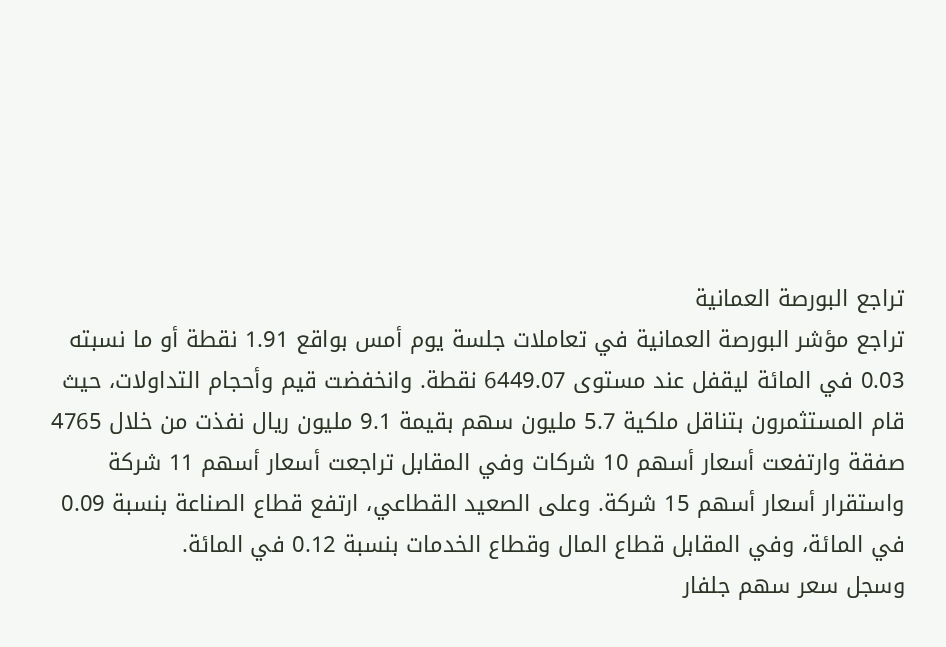تراجع البورصة العمانية
تراجع مؤشر البورصة العمانية في تعاملات جلسة يوم أمس بواقع 1.91 نقطة أو ما نسبته 0.03 في المائة ليقفل عند مستوى 6449.07 نقطة. وانخفضت قيم وأحجام التداولات، حيث قام المستثمرون بتناقل ملكية 5.7 مليون سهم بقيمة 9.1 مليون ريال نفذت من خلال 4765 صفقة وارتفعت أسعار أسهم 10 شركات وفي المقابل تراجعت أسعار أسهم 11 شركة واستقرار أسعار أسهم 15 شركة. وعلى الصعيد القطاعي، ارتفع قطاع الصناعة بنسبة 0.09 في المائة، وفي المقابل قطاع المال وقطاع الخدمات بنسبة 0.12 في المائة.
وسجل سعر سهم جلفار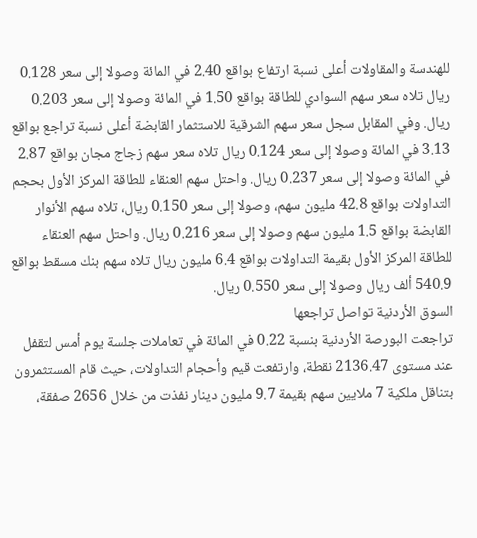للهندسة والمقاولات أعلى نسبة ارتفاع بواقع 2.40 في المائة وصولا إلى سعر 0.128 ريال تلاه سعر سهم السوادي للطاقة بواقع 1.50 في المائة وصولا إلى سعر 0.203 ريال. وفي المقابل سجل سعر سهم الشرقية للاستثمار القابضة أعلى نسبة تراجع بواقع 3.13 في المائة وصولا إلى سعر 0.124 ريال تلاه سعر سهم زجاج مجان بواقع 2.87 في المائة وصولا إلى سعر 0.237 ريال. واحتل سهم العنقاء للطاقة المركز الأول بحجم التداولات بواقع 42.8 مليون سهم، وصولا إلى سعر 0.150 ريال، تلاه سهم الأنوار القابضة بواقع 1.5 مليون سهم وصولا إلى سعر 0.216 ريال. واحتل سهم العنقاء للطاقة المركز الأول بقيمة التداولات بواقع 6.4 مليون ريال تلاه سهم بنك مسقط بواقع 540.9 ألف ريال وصولا إلى سعر 0.550 ريال.
السوق الأردنية تواصل تراجعها
تراجعت البورصة الأردنية بنسبة 0.22 في المائة في تعاملات جلسة يوم أمس لتقفل عند مستوى 2136.47 نقطة، وارتفعت قيم وأحجام التداولات، حيث قام المستثمرون بتناقل ملكية 7 ملايين سهم بقيمة 9.7 مليون دينار نفذت من خلال 2656 صفقة،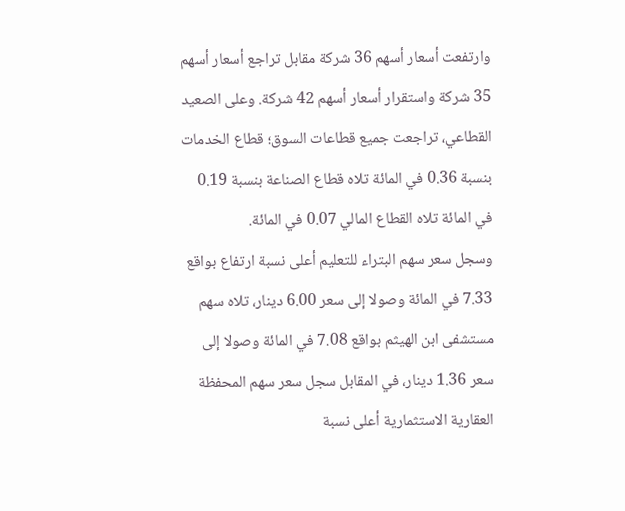وارتفعت أسعار أسهم 36 شركة مقابل تراجع أسعار أسهم 35 شركة واستقرار أسعار أسهم 42 شركة. وعلى الصعيد القطاعي، تراجعت جميع قطاعات السوق؛ قطاع الخدمات بنسبة 0.36 في المائة تلاه قطاع الصناعة بنسبة 0.19 في المائة تلاه القطاع المالي 0.07 في المائة.
وسجل سعر سهم البتراء للتعليم أعلى نسبة ارتفاع بواقع 7.33 في المائة وصولا إلى سعر 6.00 دينار، تلاه سهم مستشفى ابن الهيثم بواقع 7.08 في المائة وصولا إلى سعر 1.36 دينار، في المقابل سجل سعر سهم المحفظة العقارية الاستثمارية أعلى نسبة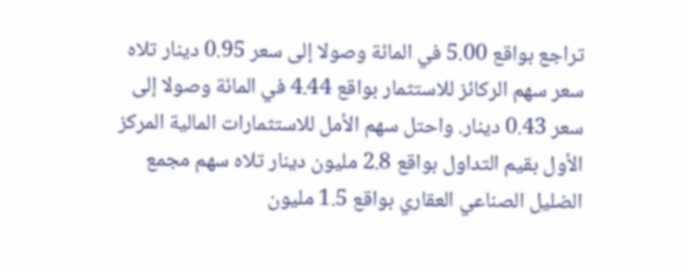تراجع بواقع 5.00 في المائة وصولا إلى سعر 0.95 دينار تلاه سعر سهم الركائز للاستثمار بواقع 4.44 في المائة وصولا إلى سعر 0.43 دينار. واحتل سهم الأمل للاستثمارات المالية المركز الأول بقيم التداول بواقع 2.8 مليون دينار تلاه سهم مجمع الضليل الصناعي العقاري بواقع 1.5 مليون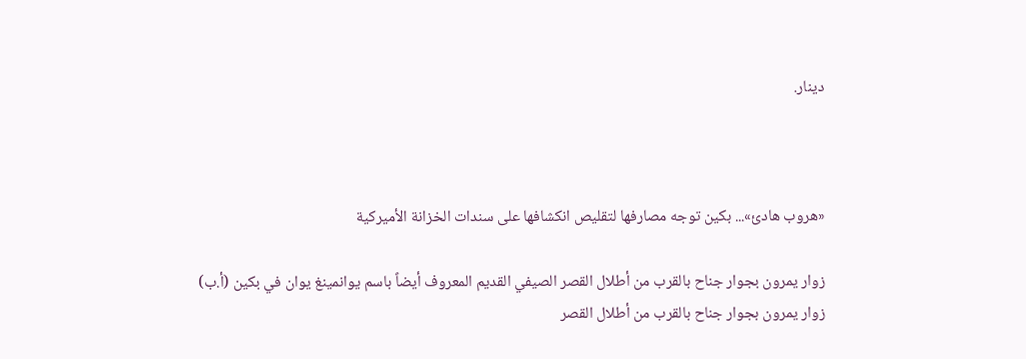دينار.



«هروب هادئ»... بكين توجه مصارفها لتقليص انكشافها على سندات الخزانة الأميركية

زوار يمرون بجوار جناح بالقرب من أطلال القصر الصيفي القديم المعروف أيضاً باسم يوانمينغ يوان في بكين (أ.ب)
زوار يمرون بجوار جناح بالقرب من أطلال القصر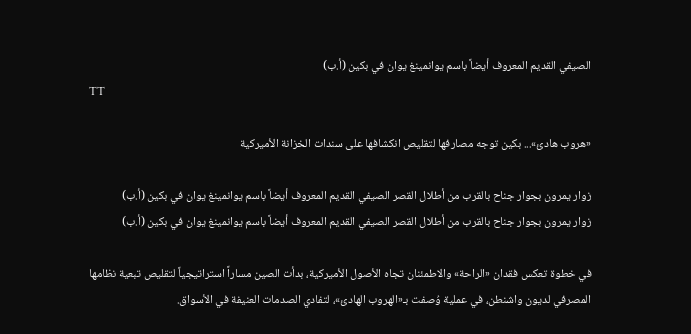الصيفي القديم المعروف أيضاً باسم يوانمينغ يوان في بكين (أ.ب)
TT

«هروب هادئ»... بكين توجه مصارفها لتقليص انكشافها على سندات الخزانة الأميركية

زوار يمرون بجوار جناح بالقرب من أطلال القصر الصيفي القديم المعروف أيضاً باسم يوانمينغ يوان في بكين (أ.ب)
زوار يمرون بجوار جناح بالقرب من أطلال القصر الصيفي القديم المعروف أيضاً باسم يوانمينغ يوان في بكين (أ.ب)

في خطوة تعكس فقدان «الراحة» والاطمئنان تجاه الأصول الأميركية، بدأت الصين مساراً استراتيجياً لتقليص تبعية نظامها المصرفي لديون واشنطن، في عملية وُصفت بـ«الهروب الهادئ»، لتفادي الصدمات العنيفة في الأسواق.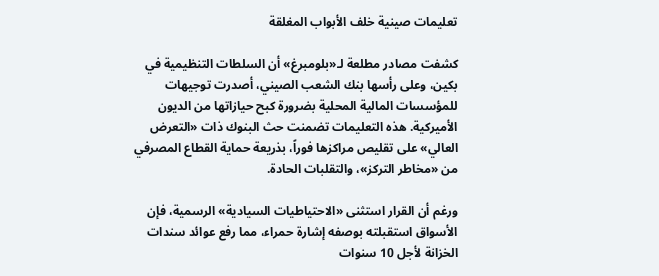تعليمات صينية خلف الأبواب المغلقة

كشفت مصادر مطلعة لـ«بلومبرغ» أن السلطات التنظيمية في بكين، وعلى رأسها بنك الشعب الصيني، أصدرت توجيهات للمؤسسات المالية المحلية بضرورة كبح حيازاتها من الديون الأميركية. هذه التعليمات تضمنت حث البنوك ذات «التعرض العالي» على تقليص مراكزها فوراً، بذريعة حماية القطاع المصرفي من «مخاطر التركز»، والتقلبات الحادة.

ورغم أن القرار استثنى «الاحتياطيات السيادية» الرسمية، فإن الأسواق استقبلته بوصفه إشارة حمراء، مما رفع عوائد سندات الخزانة لأجل 10 سنوات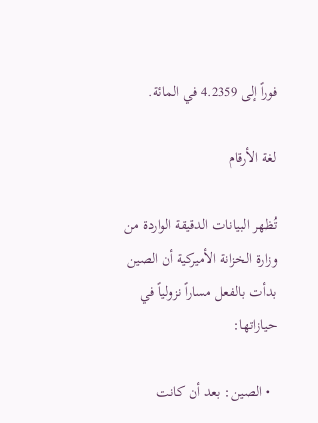فوراً إلى 4.2359 في المائة.

لغة الأرقام

تُظهر البيانات الدقيقة الواردة من وزارة الخزانة الأميركية أن الصين بدأت بالفعل مساراً نزولياً في حيازاتها:

  • الصين: بعد أن كانت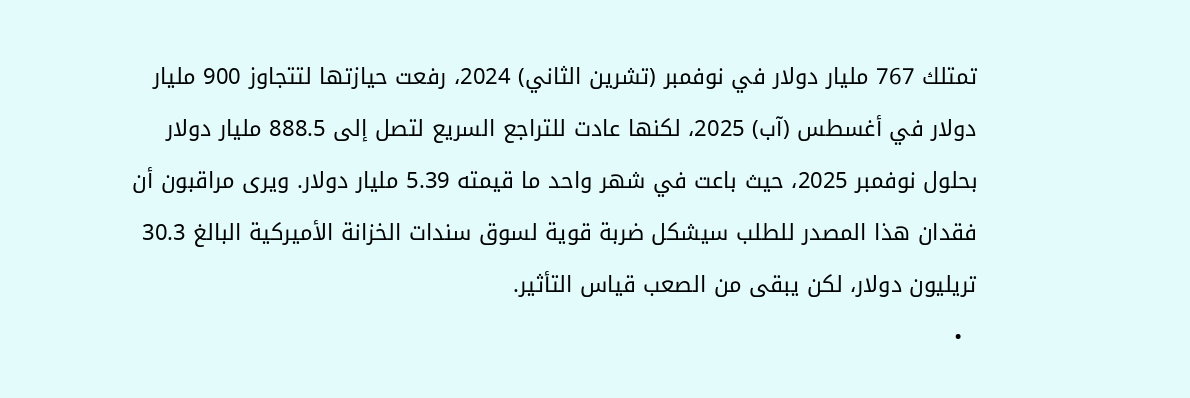تمتلك 767 مليار دولار في نوفمبر (تشرين الثاني) 2024، رفعت حيازتها لتتجاوز 900 مليار دولار في أغسطس (آب) 2025، لكنها عادت للتراجع السريع لتصل إلى 888.5 مليار دولار بحلول نوفمبر 2025، حيث باعت في شهر واحد ما قيمته 5.39 مليار دولار. ويرى مراقبون أن فقدان هذا المصدر للطلب سيشكل ضربة قوية لسوق سندات الخزانة الأميركية البالغ 30.3 تريليون دولار، لكن يبقى من الصعب قياس التأثير.
  •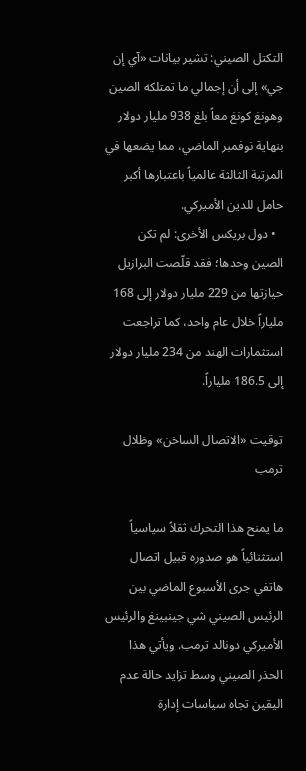التكتل الصيني: تشير بيانات «آي إن جي» إلى أن إجمالي ما تمتلكه الصين وهونغ كونغ معاً بلغ 938 مليار دولار بنهاية نوفمبر الماضي، مما يضعها في المرتبة الثالثة عالمياً باعتبارها أكبر حامل للدين الأميركي.
  • دول بريكس الأخرى: لم تكن الصين وحدها؛ فقد قلّصت البرازيل حيازتها من 229 مليار دولار إلى 168 ملياراً خلال عام واحد، كما تراجعت استثمارات الهند من 234 مليار دولار إلى 186.5 ملياراً.

توقيت «الاتصال الساخن» وظلال ترمب

ما يمنح هذا التحرك ثقلاً سياسياً استثنائياً هو صدوره قبيل اتصال هاتفي جرى الأسبوع الماضي بين الرئيس الصيني شي جينبينغ والرئيس الأميركي دونالد ترمب. ويأتي هذا الحذر الصيني وسط تزايد حالة عدم اليقين تجاه سياسات إدارة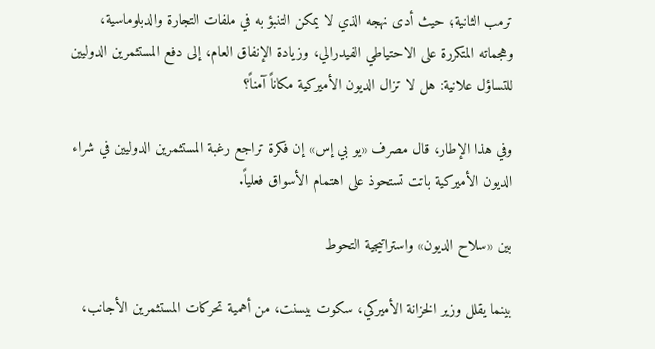ترمب الثانية؛ حيث أدى نهجه الذي لا يمكن التنبؤ به في ملفات التجارة والدبلوماسية، وهجماته المتكررة على الاحتياطي الفيدرالي، وزيادة الإنفاق العام، إلى دفع المستثمرين الدوليين للتساؤل علانية: هل لا تزال الديون الأميركية مكاناً آمناً؟

وفي هذا الإطار، قال مصرف «يو بي إس» إن فكرة تراجع رغبة المستثمرين الدوليين في شراء الديون الأميركية باتت تستحوذ على اهتمام الأسواق فعلياً.

بين «سلاح الديون» واستراتيجية التحوط

بينما يقلل وزير الخزانة الأميركي، سكوت بيسنت، من أهمية تحركات المستثمرين الأجانب،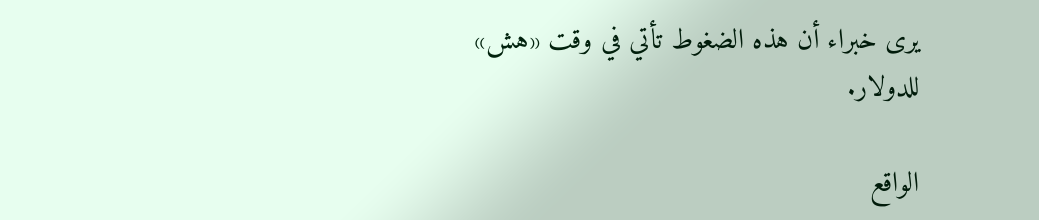يرى خبراء أن هذه الضغوط تأتي في وقت «هش» للدولار.

الواقع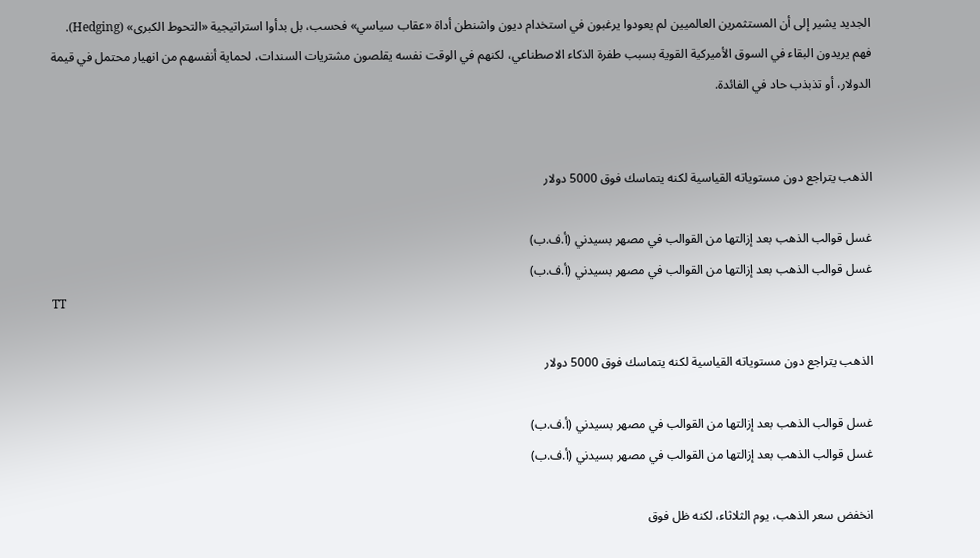الجديد يشير إلى أن المستثمرين العالميين لم يعودوا يرغبون في استخدام ديون واشنطن أداة «عقاب سياسي» فحسب، بل بدأوا استراتيجية «التحوط الكبرى» (Hedging). فهم يريدون البقاء في السوق الأميركية القوية بسبب طفرة الذكاء الاصطناعي، لكنهم في الوقت نفسه يقلصون مشتريات السندات، لحماية أنفسهم من انهيار محتمل في قيمة الدولار، أو تذبذب حاد في الفائدة.


الذهب يتراجع دون مستوياته القياسية لكنه يتماسك فوق 5000 دولار

غسل قوالب الذهب بعد إزالتها من القوالب في مصهر بسيدني (أ.ف.ب)
غسل قوالب الذهب بعد إزالتها من القوالب في مصهر بسيدني (أ.ف.ب)
TT

الذهب يتراجع دون مستوياته القياسية لكنه يتماسك فوق 5000 دولار

غسل قوالب الذهب بعد إزالتها من القوالب في مصهر بسيدني (أ.ف.ب)
غسل قوالب الذهب بعد إزالتها من القوالب في مصهر بسيدني (أ.ف.ب)

انخفض سعر الذهب، يوم الثلاثاء، لكنه ظل فوق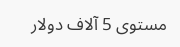مستوى 5 آلاف دولار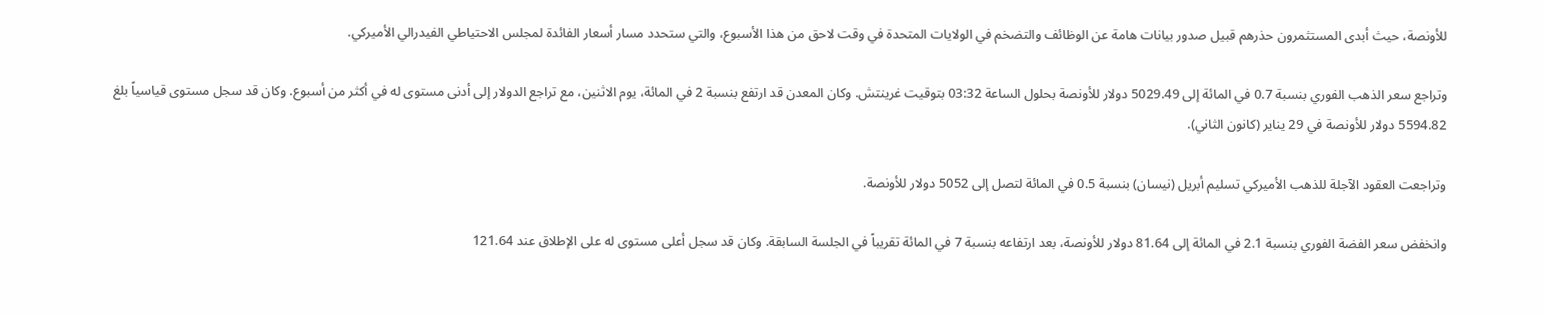للأونصة، حيث أبدى المستثمرون حذرهم قبيل صدور بيانات هامة عن الوظائف والتضخم في الولايات المتحدة في وقت لاحق من هذا الأسبوع، والتي ستحدد مسار أسعار الفائدة لمجلس الاحتياطي الفيدرالي الأميركي.

وتراجع سعر الذهب الفوري بنسبة 0.7 في المائة إلى 5029.49 دولار للأونصة بحلول الساعة 03:32 بتوقيت غرينتش. وكان المعدن قد ارتفع بنسبة 2 في المائة، يوم الاثنين، مع تراجع الدولار إلى أدنى مستوى له في أكثر من أسبوع. وكان قد سجل مستوى قياسياً بلغ 5594.82 دولار للأونصة في 29 يناير (كانون الثاني).

وتراجعت العقود الآجلة للذهب الأميركي تسليم أبريل (نيسان) بنسبة 0.5 في المائة لتصل إلى 5052 دولار للأونصة.

وانخفض سعر الفضة الفوري بنسبة 2.1 في المائة إلى 81.64 دولار للأونصة، بعد ارتفاعه بنسبة 7 في المائة تقريباً في الجلسة السابقة. وكان قد سجل أعلى مستوى له على الإطلاق عند 121.64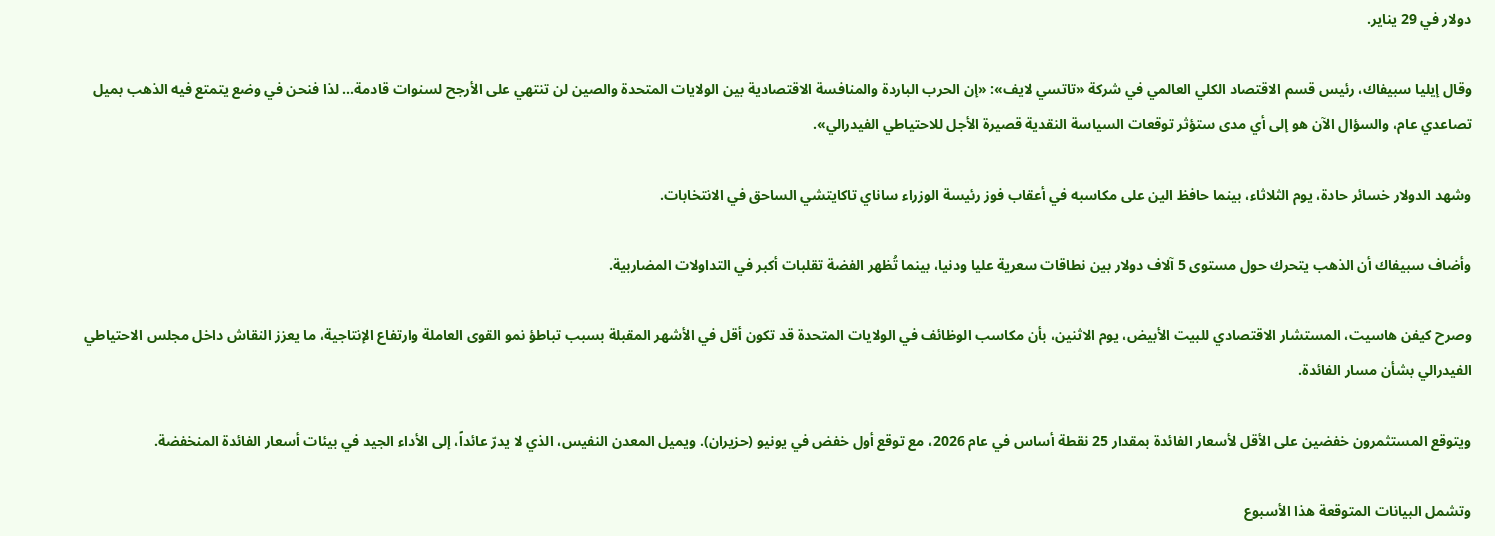دولار في 29 يناير.

وقال إيليا سبيفاك، رئيس قسم الاقتصاد الكلي العالمي في شركة «تاتسي لايف»: «إن الحرب الباردة والمنافسة الاقتصادية بين الولايات المتحدة والصين لن تنتهي على الأرجح لسنوات قادمة... لذا فنحن في وضع يتمتع فيه الذهب بميل تصاعدي عام، والسؤال الآن هو إلى أي مدى ستؤثر توقعات السياسة النقدية قصيرة الأجل للاحتياطي الفيدرالي».

وشهد الدولار خسائر حادة، يوم الثلاثاء، بينما حافظ الين على مكاسبه في أعقاب فوز رئيسة الوزراء ساناي تاكايتشي الساحق في الانتخابات.

وأضاف سبيفاك أن الذهب يتحرك حول مستوى 5 آلاف دولار بين نطاقات سعرية عليا ودنيا، بينما تُظهر الفضة تقلبات أكبر في التداولات المضاربية.

وصرح كيفن هاسيت، المستشار الاقتصادي للبيت الأبيض، يوم الاثنين، بأن مكاسب الوظائف في الولايات المتحدة قد تكون أقل في الأشهر المقبلة بسبب تباطؤ نمو القوى العاملة وارتفاع الإنتاجية، ما يعزز النقاش داخل مجلس الاحتياطي الفيدرالي بشأن مسار الفائدة.

ويتوقع المستثمرون خفضين على الأقل لأسعار الفائدة بمقدار 25 نقطة أساس في عام 2026، مع توقع أول خفض في يونيو (حزيران). ويميل المعدن النفيس، الذي لا يدرّ عائداً، إلى الأداء الجيد في بيئات أسعار الفائدة المنخفضة.

وتشمل البيانات المتوقعة هذا الأسبوع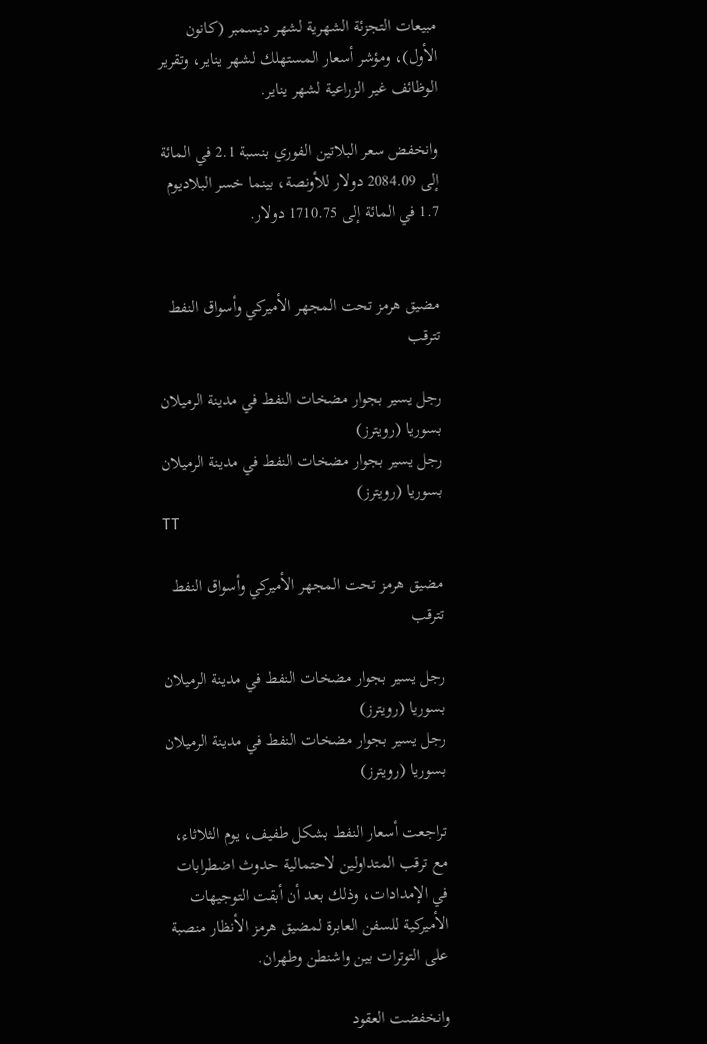مبيعات التجزئة الشهرية لشهر ديسمبر (كانون الأول)، ومؤشر أسعار المستهلك لشهر يناير، وتقرير الوظائف غير الزراعية لشهر يناير.

وانخفض سعر البلاتين الفوري بنسبة 2.1 في المائة إلى 2084.09 دولار للأونصة، بينما خسر البلاديوم 1.7 في المائة إلى 1710.75 دولار.


مضيق هرمز تحت المجهر الأميركي وأسواق النفط تترقب

رجل يسير بجوار مضخات النفط في مدينة الرميلان بسوريا (رويترز)
رجل يسير بجوار مضخات النفط في مدينة الرميلان بسوريا (رويترز)
TT

مضيق هرمز تحت المجهر الأميركي وأسواق النفط تترقب

رجل يسير بجوار مضخات النفط في مدينة الرميلان بسوريا (رويترز)
رجل يسير بجوار مضخات النفط في مدينة الرميلان بسوريا (رويترز)

تراجعت أسعار النفط بشكل طفيف، يوم الثلاثاء، مع ترقب المتداولين لاحتمالية حدوث اضطرابات في الإمدادات، وذلك بعد أن أبقت التوجيهات الأميركية للسفن العابرة لمضيق هرمز الأنظار منصبة على التوترات بين واشنطن وطهران.

وانخفضت العقود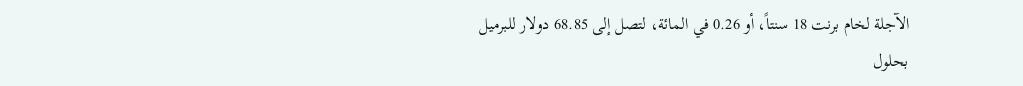الآجلة لخام برنت 18 سنتاً، أو 0.26 في المائة، لتصل إلى 68.85 دولار للبرميل بحلول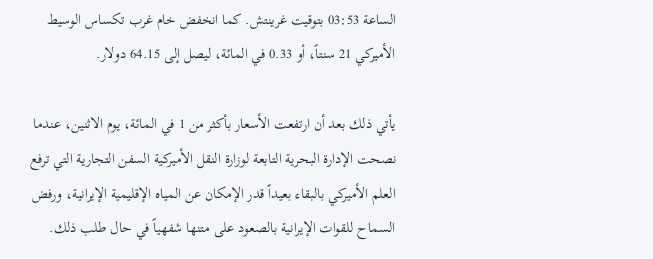الساعة 03:53 بتوقيت غرينتش. كما انخفض خام غرب تكساس الوسيط الأميركي 21 سنتاً، أو 0.33 في المائة، ليصل إلى 64.15 دولار.

يأتي ذلك بعد أن ارتفعت الأسعار بأكثر من 1 في المائة، يوم الاثنين، عندما نصحت الإدارة البحرية التابعة لوزارة النقل الأميركية السفن التجارية التي ترفع العلم الأميركي بالبقاء بعيداً قدر الإمكان عن المياه الإقليمية الإيرانية، ورفض السماح للقوات الإيرانية بالصعود على متنها شفهياً في حال طلب ذلك.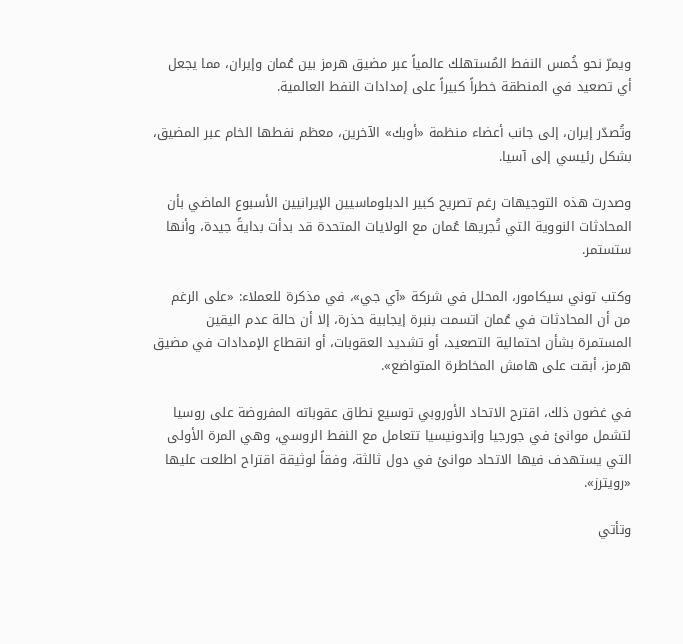ويمرّ نحو خُمس النفط المُستهلك عالمياً عبر مضيق هرمز بين عُمان وإيران، مما يجعل أي تصعيد في المنطقة خطراً كبيراً على إمدادات النفط العالمية.

وتُصدّر إيران، إلى جانب أعضاء منظمة «أوبك» الآخرين، معظم نفطها الخام عبر المضيق، بشكل رئيسي إلى آسيا.

وصدرت هذه التوجيهات رغم تصريح كبير الدبلوماسيين الإيرانيين الأسبوع الماضي بأن المحادثات النووية التي تُجريها عُمان مع الولايات المتحدة قد بدأت بدايةً جيدة، وأنها ستستمر.

وكتب توني سيكامور، المحلل في شركة «آي جي»، في مذكرة للعملاء: «على الرغم من أن المحادثات في عُمان اتسمت بنبرة إيجابية حذرة، إلا أن حالة عدم اليقين المستمرة بشأن احتمالية التصعيد، أو تشديد العقوبات، أو انقطاع الإمدادات في مضيق هرمز، أبقت على هامش المخاطرة المتواضع».

في غضون ذلك، اقترح الاتحاد الأوروبي توسيع نطاق عقوباته المفروضة على روسيا لتشمل موانئ في جورجيا وإندونيسيا تتعامل مع النفط الروسي، وهي المرة الأولى التي يستهدف فيها الاتحاد موانئ في دول ثالثة، وفقاً لوثيقة اقتراح اطلعت عليها «رويترز».

وتأتي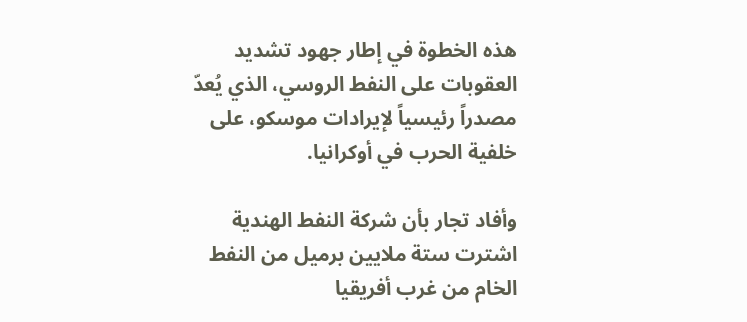هذه الخطوة في إطار جهود تشديد العقوبات على النفط الروسي، الذي يُعدّ مصدراً رئيسياً لإيرادات موسكو، على خلفية الحرب في أوكرانيا.

وأفاد تجار بأن شركة النفط الهندية اشترت ستة ملايين برميل من النفط الخام من غرب أفريقيا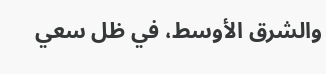والشرق الأوسط، في ظل سعي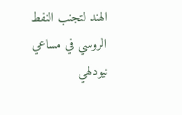الهند لتجنب النفط الروسي في مساعي نيودلهي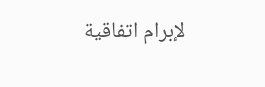لإبرام اتفاقية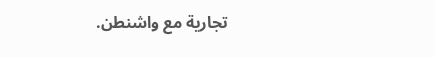تجارية مع واشنطن.